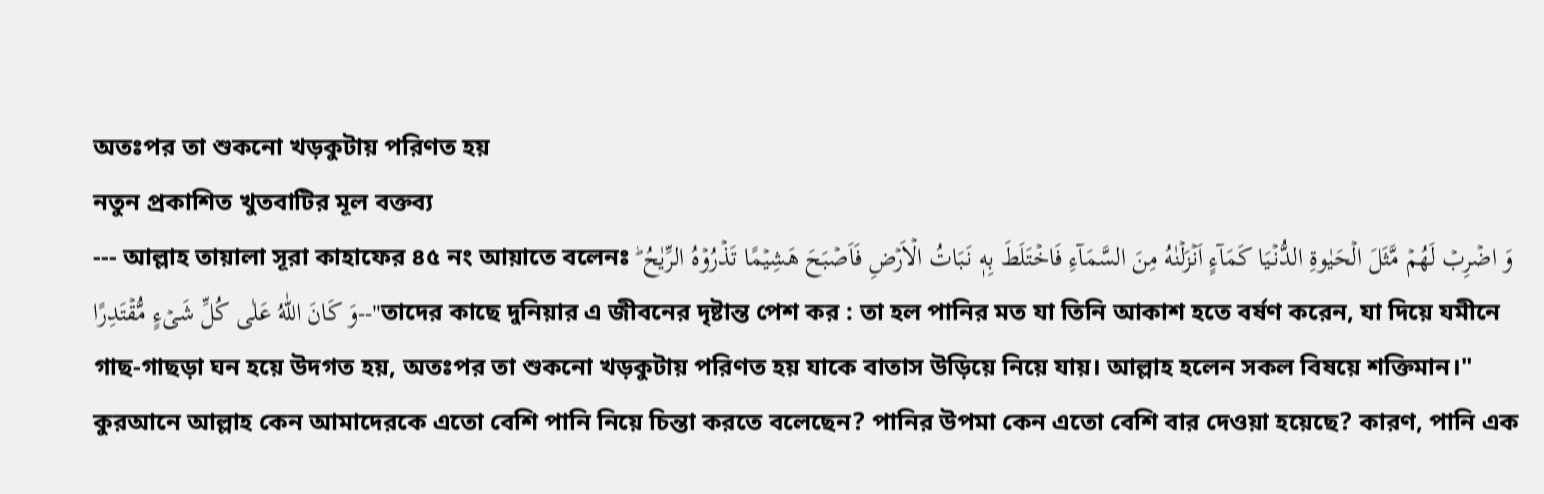অতঃপর তা শুকনো খড়কুটায় পরিণত হয়
নতুন প্রকাশিত খুতবাটির মূল বক্তব্য
--- আল্লাহ তায়ালা সূরা কাহাফের ৪৫ নং আয়াতে বলেনঃ وَ اضۡرِبۡ لَهُمۡ مَّثَلَ الۡحَیٰوۃِ الدُّنۡیَا كَمَآءٍ اَنۡزَلۡنٰهُ مِنَ السَّمَآءِ فَاخۡتَلَطَ بِهٖ نَبَاتُ الۡاَرۡضِ فَاَصۡبَحَ هَشِیۡمًا تَذۡرُوۡهُ الرِّیٰحُ ؕ وَ كَانَ اللّٰهُ عَلٰی كُلِّ شَیۡءٍ مُّقۡتَدِرًا--"তাদের কাছে দুনিয়ার এ জীবনের দৃষ্টান্ত পেশ কর : তা হল পানির মত যা তিনি আকাশ হতে বর্ষণ করেন, যা দিয়ে যমীনে গাছ-গাছড়া ঘন হয়ে উদগত হয়, অতঃপর তা শুকনো খড়কুটায় পরিণত হয় যাকে বাতাস উড়িয়ে নিয়ে যায়। আল্লাহ হলেন সকল বিষয়ে শক্তিমান।" কুরআনে আল্লাহ কেন আমাদেরকে এতো বেশি পানি নিয়ে চিন্তা করতে বলেছেন? পানির উপমা কেন এতো বেশি বার দেওয়া হয়েছে? কারণ, পানি এক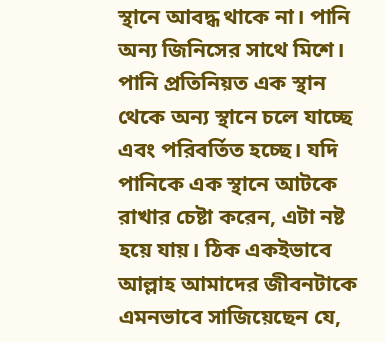স্থানে আবদ্ধ থাকে না। পানি অন্য জিনিসের সাথে মিশে। পানি প্রতিনিয়ত এক স্থান থেকে অন্য স্থানে চলে যাচ্ছে এবং পরিবর্তিত হচ্ছে। যদি পানিকে এক স্থানে আটকে রাখার চেষ্টা করেন, এটা নষ্ট হয়ে যায়। ঠিক একইভাবে আল্লাহ আমাদের জীবনটাকে এমনভাবে সাজিয়েছেন যে,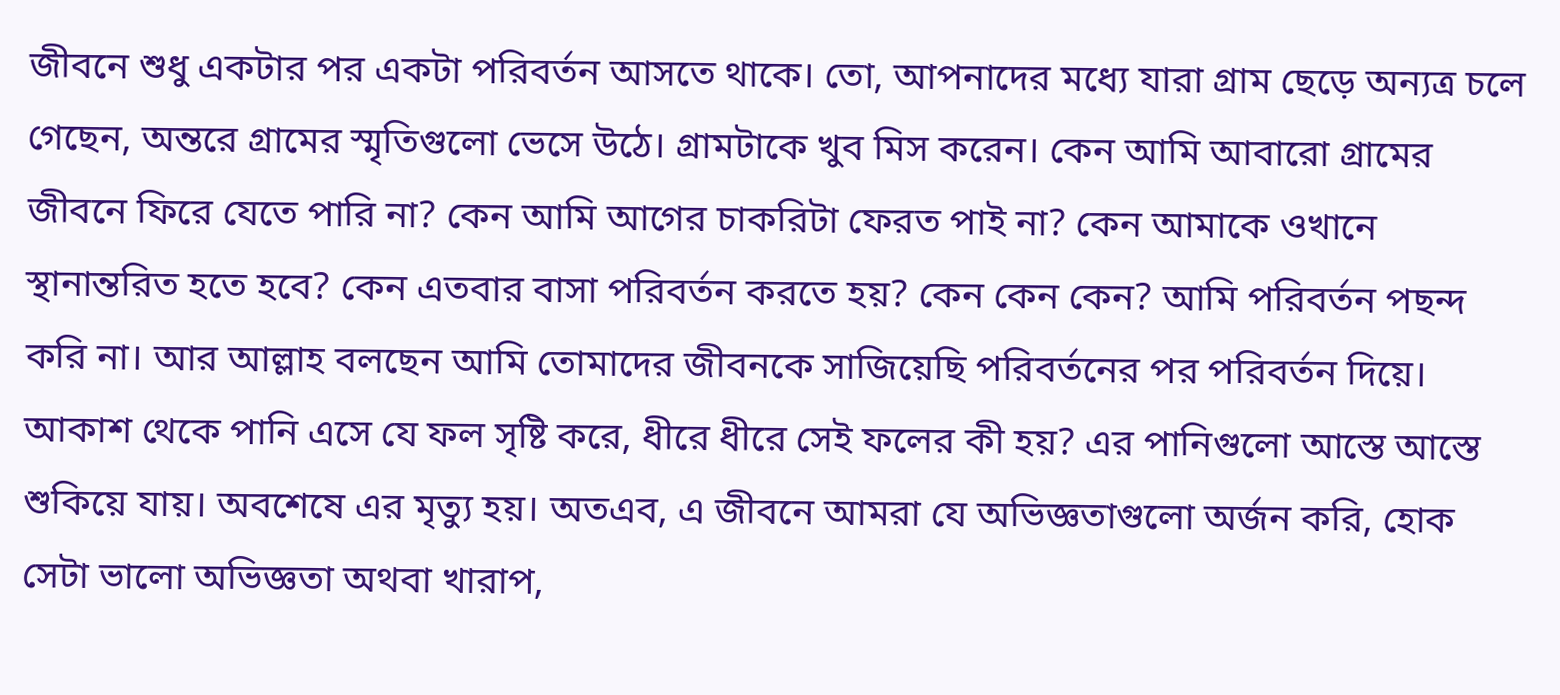জীবনে শুধু একটার পর একটা পরিবর্তন আসতে থাকে। তো, আপনাদের মধ্যে যারা গ্রাম ছেড়ে অন্যত্র চলে গেছেন, অন্তরে গ্রামের স্মৃতিগুলো ভেসে উঠে। গ্রামটাকে খুব মিস করেন। কেন আমি আবারো গ্রামের জীবনে ফিরে যেতে পারি না? কেন আমি আগের চাকরিটা ফেরত পাই না? কেন আমাকে ওখানে স্থানান্তরিত হতে হবে? কেন এতবার বাসা পরিবর্তন করতে হয়? কেন কেন কেন? আমি পরিবর্তন পছন্দ করি না। আর আল্লাহ বলছেন আমি তোমাদের জীবনকে সাজিয়েছি পরিবর্তনের পর পরিবর্তন দিয়ে। আকাশ থেকে পানি এসে যে ফল সৃষ্টি করে, ধীরে ধীরে সেই ফলের কী হয়? এর পানিগুলো আস্তে আস্তে শুকিয়ে যায়। অবশেষে এর মৃত্যু হয়। অতএব, এ জীবনে আমরা যে অভিজ্ঞতাগুলো অর্জন করি, হোক সেটা ভালো অভিজ্ঞতা অথবা খারাপ,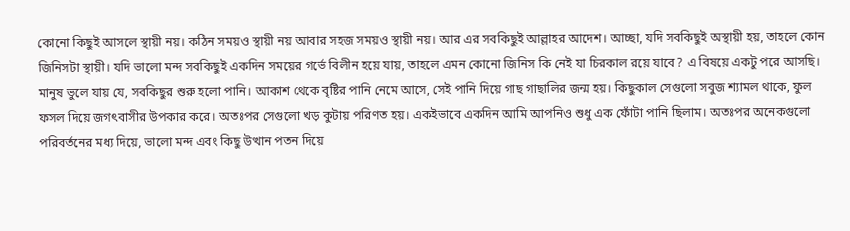কোনো কিছুই আসলে স্থায়ী নয়। কঠিন সময়ও স্থায়ী নয় আবার সহজ সময়ও স্থায়ী নয়। আর এর সবকিছুই আল্লাহর আদেশ। আচ্ছা, যদি সবকিছুই অস্থায়ী হয়, তাহলে কোন জিনিসটা স্থায়ী। যদি ভালো মন্দ সবকিছুই একদিন সময়ের গর্ভে বিলীন হয়ে যায়, তাহলে এমন কোনো জিনিস কি নেই যা চিরকাল রয়ে যাবে? এ বিষয়ে একটু পরে আসছি। মানুষ ভুলে যায় যে, সবকিছুর শুরু হলো পানি। আকাশ থেকে বৃষ্টির পানি নেমে আসে, সেই পানি দিয়ে গাছ গাছালির জন্ম হয়। কিছুকাল সেগুলো সবুজ শ্যামল থাকে, ফুল ফসল দিয়ে জগৎবাসীর উপকার করে। অতঃপর সেগুলো খড় কুটায় পরিণত হয়। একইভাবে একদিন আমি আপনিও শুধু এক ফোঁটা পানি ছিলাম। অতঃপর অনেকগুলো পরিবর্তনের মধ্য দিয়ে, ভালো মন্দ এবং কিছু উত্থান পতন দিয়ে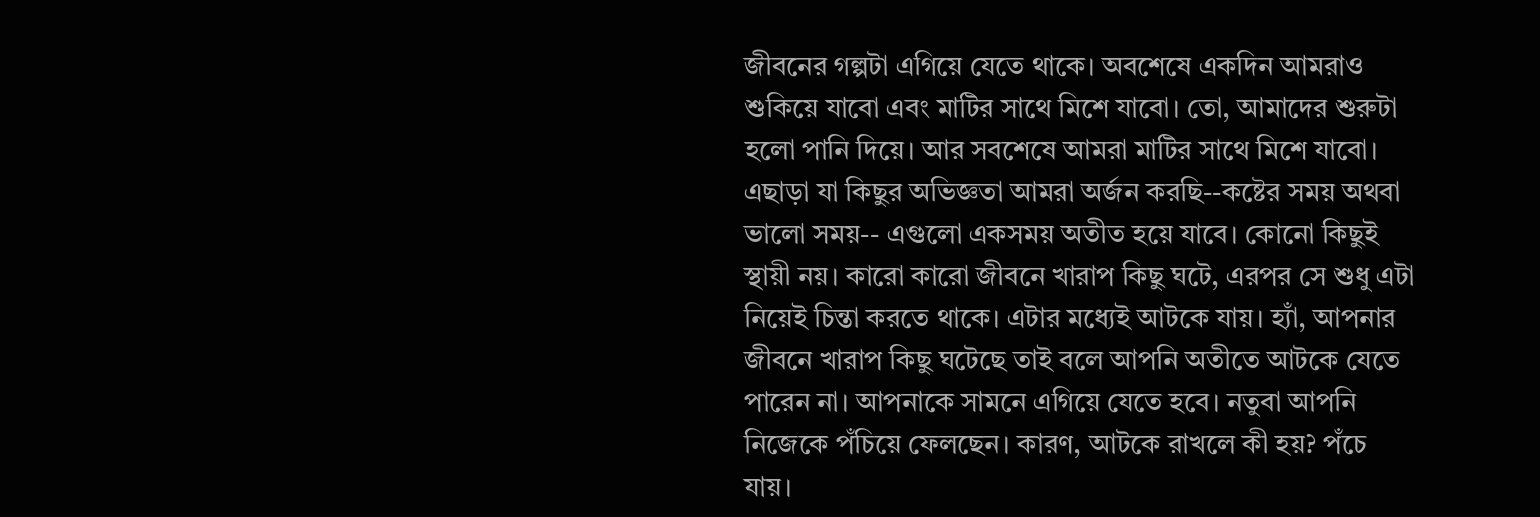জীবনের গল্পটা এগিয়ে যেতে থাকে। অবশেষে একদিন আমরাও শুকিয়ে যাবো এবং মাটির সাথে মিশে যাবো। তো, আমাদের শুরুটা হলো পানি দিয়ে। আর সবশেষে আমরা মাটির সাথে মিশে যাবো। এছাড়া যা কিছুর অভিজ্ঞতা আমরা অর্জন করছি--কষ্টের সময় অথবা ভালো সময়-- এগুলো একসময় অতীত হয়ে যাবে। কোনো কিছুই স্থায়ী নয়। কারো কারো জীবনে খারাপ কিছু ঘটে, এরপর সে শুধু এটা নিয়েই চিন্তা করতে থাকে। এটার মধ্যেই আটকে যায়। হ্যাঁ, আপনার জীবনে খারাপ কিছু ঘটেছে তাই বলে আপনি অতীতে আটকে যেতে পারেন না। আপনাকে সামনে এগিয়ে যেতে হবে। নতুবা আপনি নিজেকে পঁচিয়ে ফেলছেন। কারণ, আটকে রাখলে কী হয়? পঁচে যায়।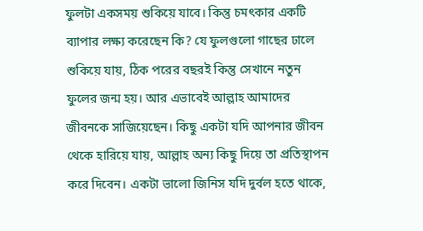ফুলটা একসময় শুকিয়ে যাবে। কিন্তু চমৎকার একটি ব্যাপার লক্ষ্য করেছেন কি? যে ফুলগুলো গাছের ঢালে শুকিয়ে যায়, ঠিক পরের বছরই কিন্তু সেখানে নতুন ফুলের জন্ম হয়। আর এভাবেই আল্লাহ আমাদের জীবনকে সাজিয়েছেন। কিছু একটা যদি আপনার জীবন থেকে হারিয়ে যায়, আল্লাহ অন্য কিছু দিয়ে তা প্রতিস্থাপন করে দিবেন। একটা ভালো জিনিস যদি দুর্বল হতে থাকে,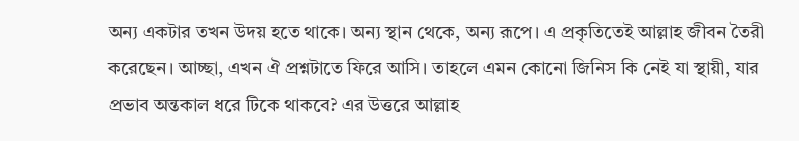অন্য একটার তখন উদয় হতে থাকে। অন্য স্থান থেকে, অন্য রূপে। এ প্রকৃতিতেই আল্লাহ জীবন তৈরী করেছেন। আচ্ছা, এখন ঐ প্রশ্নটাতে ফিরে আসি। তাহলে এমন কোনো জিনিস কি নেই যা স্থায়ী, যার প্রভাব অন্তকাল ধরে টিকে থাকবে? এর উত্তরে আল্লাহ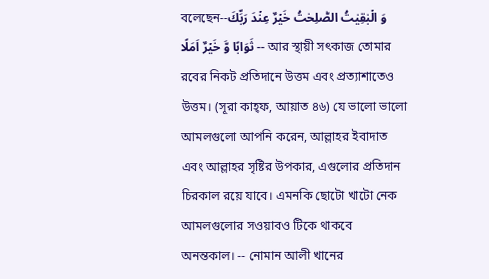বলেছেন--وَ الۡبٰقِیٰتُ الصّٰلِحٰتُ خَیۡرٌ عِنۡدَ رَبِّكَ ثَوَابًا وَّ خَیۡرٌ اَمَلًا -- আর স্থায়ী সৎকাজ তোমার রবের নিকট প্রতিদানে উত্তম এবং প্রত্যাশাতেও উত্তম। (সূরা কাহ্ফ, আয়াত ৪৬) যে ভালো ভালো আমলগুলো আপনি করেন, আল্লাহর ইবাদাত এবং আল্লাহর সৃষ্টির উপকার, এগুলোর প্রতিদান চিরকাল রয়ে যাবে। এমনকি ছোটো খাটো নেক আমলগুলোর সওয়াবও টিকে থাকবে অনন্তকাল। -- নোমান আলী খানের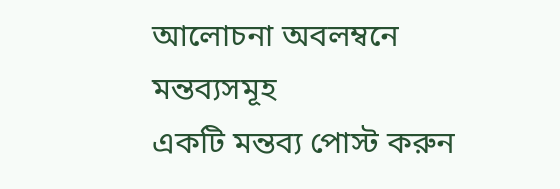আলোচনা অবলম্বনে
মন্তব্যসমূহ
একটি মন্তব্য পোস্ট করুন